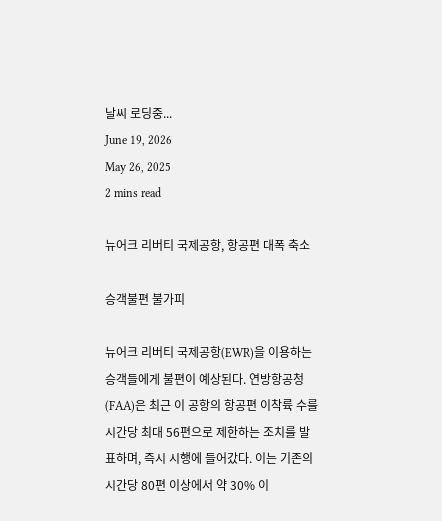날씨 로딩중...
June 19, 2026
May 26, 2025
2 mins read

뉴어크 리버티 국제공항, 항공편 대폭 축소

승객불편 불가피

뉴어크 리버티 국제공항(EWR)을 이용하는 승객들에게 불편이 예상된다. 연방항공청(FAA)은 최근 이 공항의 항공편 이착륙 수를 시간당 최대 56편으로 제한하는 조치를 발표하며, 즉시 시행에 들어갔다. 이는 기존의 시간당 80편 이상에서 약 30% 이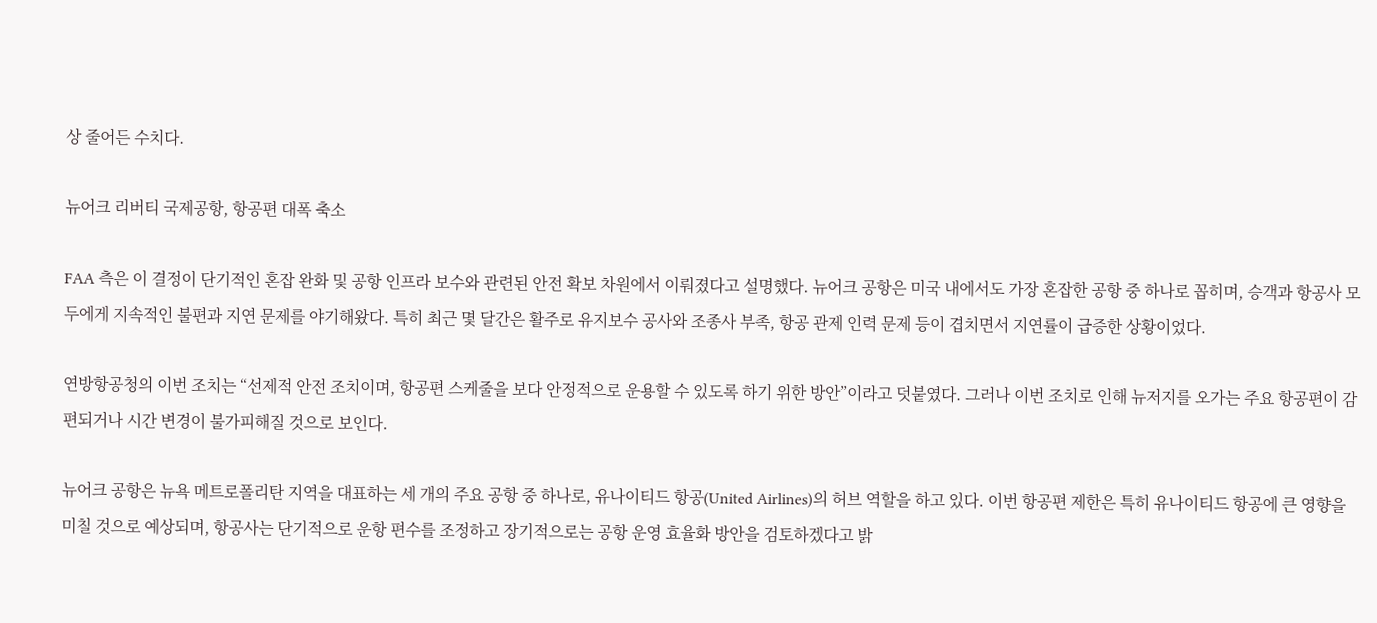상 줄어든 수치다.

뉴어크 리버티 국제공항, 항공편 대폭 축소

FAA 측은 이 결정이 단기적인 혼잡 완화 및 공항 인프라 보수와 관련된 안전 확보 차원에서 이뤄졌다고 설명했다. 뉴어크 공항은 미국 내에서도 가장 혼잡한 공항 중 하나로 꼽히며, 승객과 항공사 모두에게 지속적인 불편과 지연 문제를 야기해왔다. 특히 최근 몇 달간은 활주로 유지보수 공사와 조종사 부족, 항공 관제 인력 문제 등이 겹치면서 지연률이 급증한 상황이었다.

연방항공청의 이번 조치는 “선제적 안전 조치이며, 항공편 스케줄을 보다 안정적으로 운용할 수 있도록 하기 위한 방안”이라고 덧붙였다. 그러나 이번 조치로 인해 뉴저지를 오가는 주요 항공편이 감편되거나 시간 변경이 불가피해질 것으로 보인다.

뉴어크 공항은 뉴욕 메트로폴리탄 지역을 대표하는 세 개의 주요 공항 중 하나로, 유나이티드 항공(United Airlines)의 허브 역할을 하고 있다. 이번 항공편 제한은 특히 유나이티드 항공에 큰 영향을 미칠 것으로 예상되며, 항공사는 단기적으로 운항 편수를 조정하고 장기적으로는 공항 운영 효율화 방안을 검토하겠다고 밝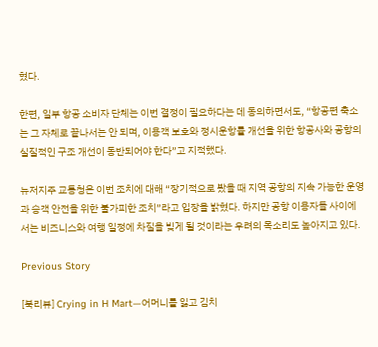혔다.

한편, 일부 항공 소비자 단체는 이번 결정이 필요하다는 데 동의하면서도, “항공편 축소는 그 자체로 끝나서는 안 되며, 이용객 보호와 정시운항률 개선을 위한 항공사와 공항의 실질적인 구조 개선이 동반되어야 한다”고 지적했다.

뉴저지주 교통청은 이번 조치에 대해 “장기적으로 봤을 때 지역 공항의 지속 가능한 운영과 승객 안전을 위한 불가피한 조치”라고 입장을 밝혔다. 하지만 공항 이용자들 사이에서는 비즈니스와 여행 일정에 차질을 빚게 될 것이라는 우려의 목소리도 높아지고 있다.

Previous Story

[북리뷰] Crying in H Mart—어머니를 잃고 김치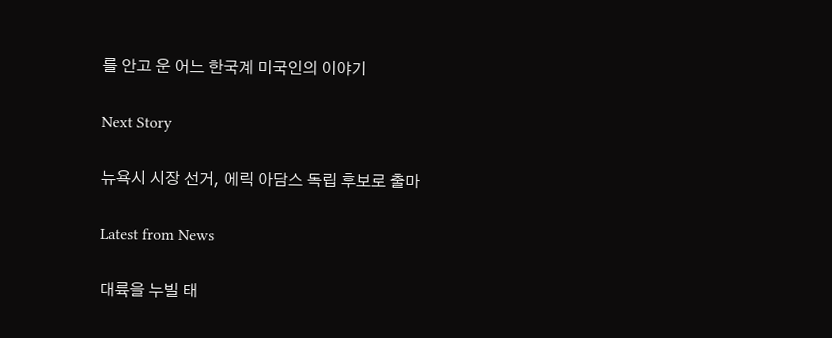를 안고 운 어느 한국계 미국인의 이야기

Next Story

뉴욕시 시장 선거, 에릭 아담스 독립 후보로 출마

Latest from News

대륙을 누빌 태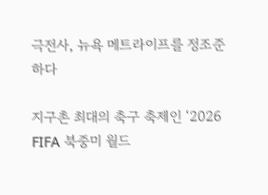극전사, 뉴욕 메트라이프를 정조준하다

지구촌 최대의 축구 축제인 ‘2026 FIFA 북중미 월드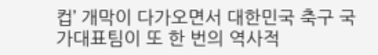컵’ 개막이 다가오면서 대한민국 축구 국가대표팀이 또 한 번의 역사적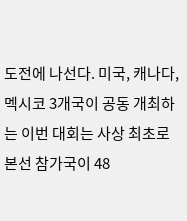도전에 나선다. 미국, 캐나다, 멕시코 3개국이 공동 개최하는 이번 대회는 사상 최초로 본선 참가국이 48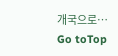개국으로…
Go toTop